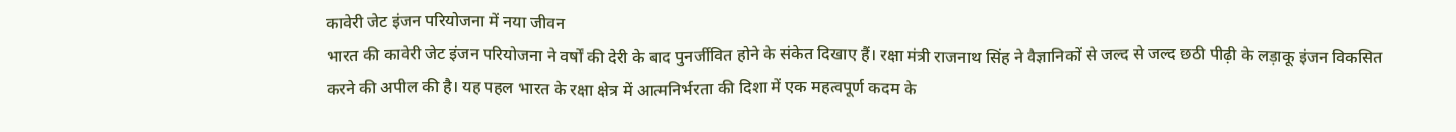कावेरी जेट इंजन परियोजना में नया जीवन
भारत की कावेरी जेट इंजन परियोजना ने वर्षों की देरी के बाद पुनर्जीवित होने के संकेत दिखाए हैं। रक्षा मंत्री राजनाथ सिंह ने वैज्ञानिकों से जल्द से जल्द छठी पीढ़ी के लड़ाकू इंजन विकसित करने की अपील की है। यह पहल भारत के रक्षा क्षेत्र में आत्मनिर्भरता की दिशा में एक महत्वपूर्ण कदम के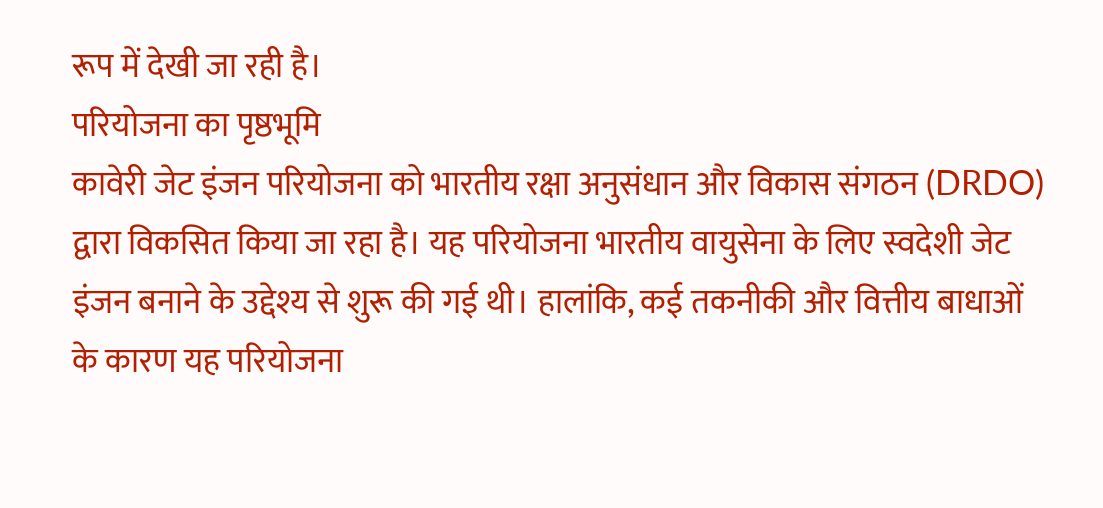रूप में देखी जा रही है।
परियोजना का पृष्ठभूमि
कावेरी जेट इंजन परियोजना को भारतीय रक्षा अनुसंधान और विकास संगठन (DRDO) द्वारा विकसित किया जा रहा है। यह परियोजना भारतीय वायुसेना के लिए स्वदेशी जेट इंजन बनाने के उद्देश्य से शुरू की गई थी। हालांकि, कई तकनीकी और वित्तीय बाधाओं के कारण यह परियोजना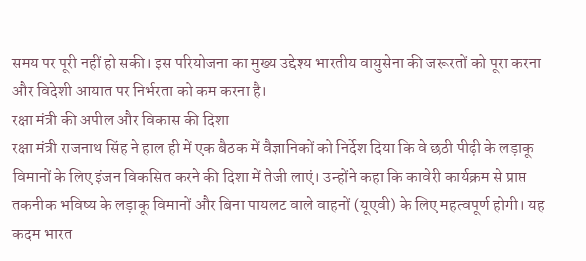समय पर पूरी नहीं हो सकी। इस परियोजना का मुख्य उद्देश्य भारतीय वायुसेना की जरूरतों को पूरा करना और विदेशी आयात पर निर्भरता को कम करना है।
रक्षा मंत्री की अपील और विकास की दिशा
रक्षा मंत्री राजनाथ सिंह ने हाल ही में एक बैठक में वैज्ञानिकों को निर्देश दिया कि वे छठी पीढ़ी के लड़ाकू विमानों के लिए इंजन विकसित करने की दिशा में तेजी लाएं। उन्होंने कहा कि कावेरी कार्यक्रम से प्राप्त तकनीक भविष्य के लड़ाकू विमानों और बिना पायलट वाले वाहनों (यूएवी) के लिए महत्वपूर्ण होगी। यह कदम भारत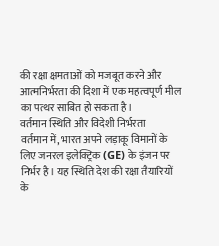की रक्षा क्षमताओं को मजबूत करने और आत्मनिर्भरता की दिशा में एक महत्वपूर्ण मील का पत्थर साबित हो सकता है।
वर्तमान स्थिति और विदेशी निर्भरता
वर्तमान में, भारत अपने लड़ाकू विमानों के लिए जनरल इलेक्ट्रिक (GE) के इंजन पर निर्भर है। यह स्थिति देश की रक्षा तैयारियों के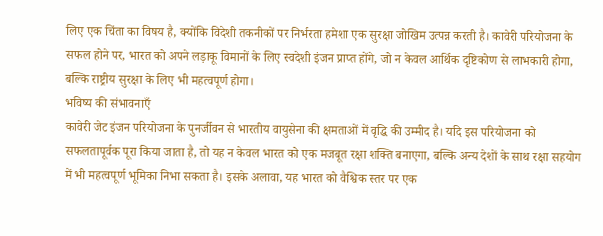लिए एक चिंता का विषय है, क्योंकि विदेशी तकनीकों पर निर्भरता हमेशा एक सुरक्षा जोखिम उत्पन्न करती है। कावेरी परियोजना के सफल होने पर, भारत को अपने लड़ाकू विमानों के लिए स्वदेशी इंजन प्राप्त होंगे, जो न केवल आर्थिक दृष्टिकोण से लाभकारी होगा, बल्कि राष्ट्रीय सुरक्षा के लिए भी महत्वपूर्ण होगा।
भविष्य की संभावनाएँ
कावेरी जेट इंजन परियोजना के पुनर्जीवन से भारतीय वायुसेना की क्षमताओं में वृद्धि की उम्मीद है। यदि इस परियोजना को सफलतापूर्वक पूरा किया जाता है, तो यह न केवल भारत को एक मजबूत रक्षा शक्ति बनाएगा, बल्कि अन्य देशों के साथ रक्षा सहयोग में भी महत्वपूर्ण भूमिका निभा सकता है। इसके अलावा, यह भारत को वैश्विक स्तर पर एक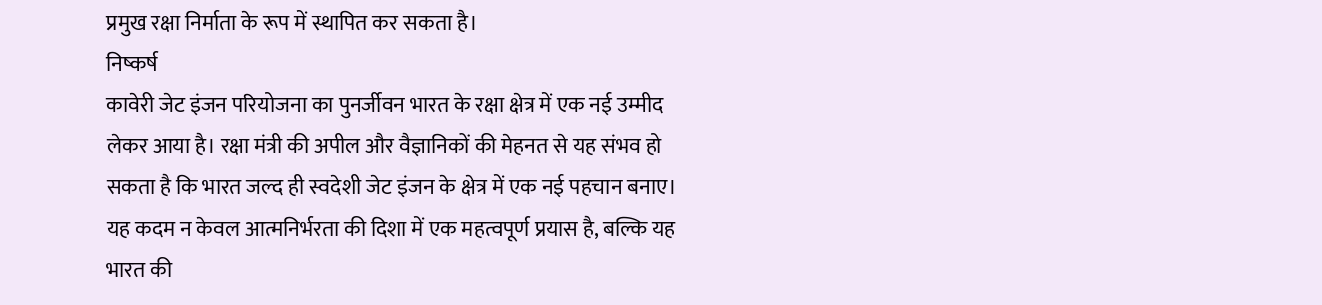प्रमुख रक्षा निर्माता के रूप में स्थापित कर सकता है।
निष्कर्ष
कावेरी जेट इंजन परियोजना का पुनर्जीवन भारत के रक्षा क्षेत्र में एक नई उम्मीद लेकर आया है। रक्षा मंत्री की अपील और वैज्ञानिकों की मेहनत से यह संभव हो सकता है कि भारत जल्द ही स्वदेशी जेट इंजन के क्षेत्र में एक नई पहचान बनाए। यह कदम न केवल आत्मनिर्भरता की दिशा में एक महत्वपूर्ण प्रयास है, बल्कि यह भारत की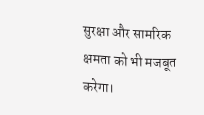सुरक्षा और सामरिक क्षमता को भी मजबूत करेगा।